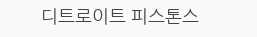디트로이트 피스톤스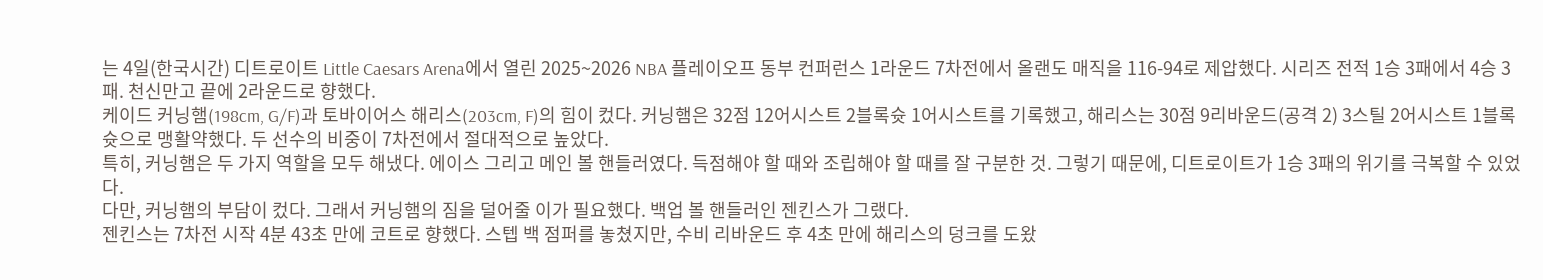는 4일(한국시간) 디트로이트 Little Caesars Arena에서 열린 2025~2026 NBA 플레이오프 동부 컨퍼런스 1라운드 7차전에서 올랜도 매직을 116-94로 제압했다. 시리즈 전적 1승 3패에서 4승 3패. 천신만고 끝에 2라운드로 향했다.
케이드 커닝햄(198cm, G/F)과 토바이어스 해리스(203cm, F)의 힘이 컸다. 커닝햄은 32점 12어시스트 2블록슛 1어시스트를 기록했고, 해리스는 30점 9리바운드(공격 2) 3스틸 2어시스트 1블록슛으로 맹활약했다. 두 선수의 비중이 7차전에서 절대적으로 높았다.
특히, 커닝햄은 두 가지 역할을 모두 해냈다. 에이스 그리고 메인 볼 핸들러였다. 득점해야 할 때와 조립해야 할 때를 잘 구분한 것. 그렇기 때문에, 디트로이트가 1승 3패의 위기를 극복할 수 있었다.
다만, 커닝햄의 부담이 컸다. 그래서 커닝햄의 짐을 덜어줄 이가 필요했다. 백업 볼 핸들러인 젠킨스가 그랬다.
젠킨스는 7차전 시작 4분 43초 만에 코트로 향했다. 스텝 백 점퍼를 놓쳤지만, 수비 리바운드 후 4초 만에 해리스의 덩크를 도왔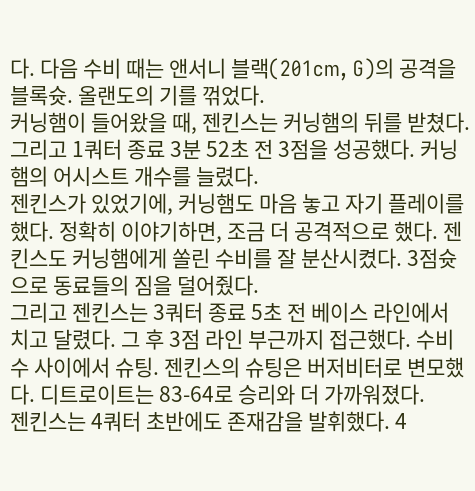다. 다음 수비 때는 앤서니 블랙(201cm, G)의 공격을 블록슛. 올랜도의 기를 꺾었다.
커닝햄이 들어왔을 때, 젠킨스는 커닝햄의 뒤를 받쳤다. 그리고 1쿼터 종료 3분 52초 전 3점을 성공했다. 커닝햄의 어시스트 개수를 늘렸다.
젠킨스가 있었기에, 커닝햄도 마음 놓고 자기 플레이를 했다. 정확히 이야기하면, 조금 더 공격적으로 했다. 젠킨스도 커닝햄에게 쏠린 수비를 잘 분산시켰다. 3점슛으로 동료들의 짐을 덜어줬다.
그리고 젠킨스는 3쿼터 종료 5초 전 베이스 라인에서 치고 달렸다. 그 후 3점 라인 부근까지 접근했다. 수비수 사이에서 슈팅. 젠킨스의 슈팅은 버저비터로 변모했다. 디트로이트는 83-64로 승리와 더 가까워졌다.
젠킨스는 4쿼터 초반에도 존재감을 발휘했다. 4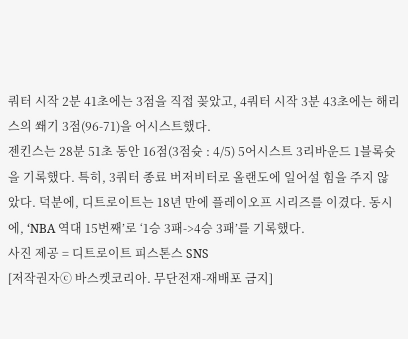쿼터 시작 2분 41초에는 3점을 직접 꽂았고, 4쿼터 시작 3분 43초에는 해리스의 쐐기 3점(96-71)을 어시스트했다.
젠킨스는 28분 51초 동안 16점(3점슛 : 4/5) 5어시스트 3리바운드 1블록슛을 기록했다. 특히, 3쿼터 종료 버저비터로 올랜도에 일어설 힘을 주지 않았다. 덕분에, 디트로이트는 18년 만에 플레이오프 시리즈를 이겼다. 동시에, ‘NBA 역대 15번째’로 ‘1승 3패->4승 3패’를 기록했다.
사진 제공 = 디트로이트 피스톤스 SNS
[저작권자ⓒ 바스켓코리아. 무단전재-재배포 금지]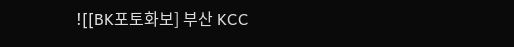![[BK포토화보] 부산 KCC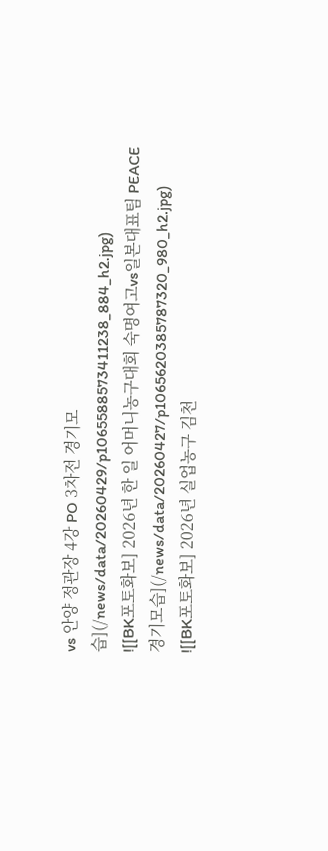vs 안양 정관장 4강 PO 3차전 경기모습](/news/data/20260429/p1065588573411238_884_h2.jpg)
![[BK포토화보] 2026년 한 일 어머니농구대회 숙명여고vs일본대표팀 PEACE 경기모습](/news/data/20260427/p1065620385787320_980_h2.jpg)
![[BK포토화보] 2026년 실업농구 김천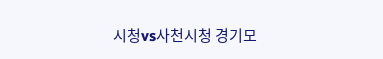시청vs사천시청 경기모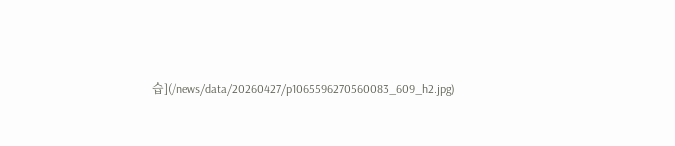습](/news/data/20260427/p1065596270560083_609_h2.jpg)